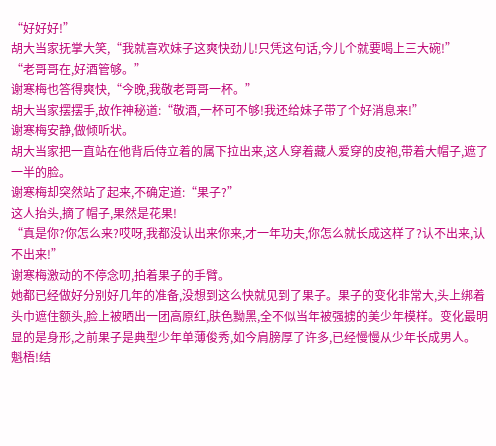“好好好!”
胡大当家抚掌大笑,“我就喜欢妹子这爽快劲儿!只凭这句话,今儿个就要喝上三大碗!”
“老哥哥在,好酒管够。”
谢寒梅也答得爽快,“今晚,我敬老哥哥一杯。”
胡大当家摆摆手,故作神秘道:“敬酒,一杯可不够!我还给妹子带了个好消息来!”
谢寒梅安静,做倾听状。
胡大当家把一直站在他背后侍立着的属下拉出来,这人穿着藏人爱穿的皮袍,带着大帽子,遮了一半的脸。
谢寒梅却突然站了起来,不确定道:“果子?”
这人抬头,摘了帽子,果然是花果!
“真是你?你怎么来?哎呀,我都没认出来你来,才一年功夫,你怎么就长成这样了?认不出来,认不出来!”
谢寒梅激动的不停念叨,拍着果子的手臂。
她都已经做好分别好几年的准备,没想到这么快就见到了果子。果子的变化非常大,头上绑着头巾遮住额头,脸上被晒出一团高原红,肤色黝黑,全不似当年被强掳的美少年模样。变化最明显的是身形,之前果子是典型少年单薄俊秀,如今肩膀厚了许多,已经慢慢从少年长成男人。
魁梧!结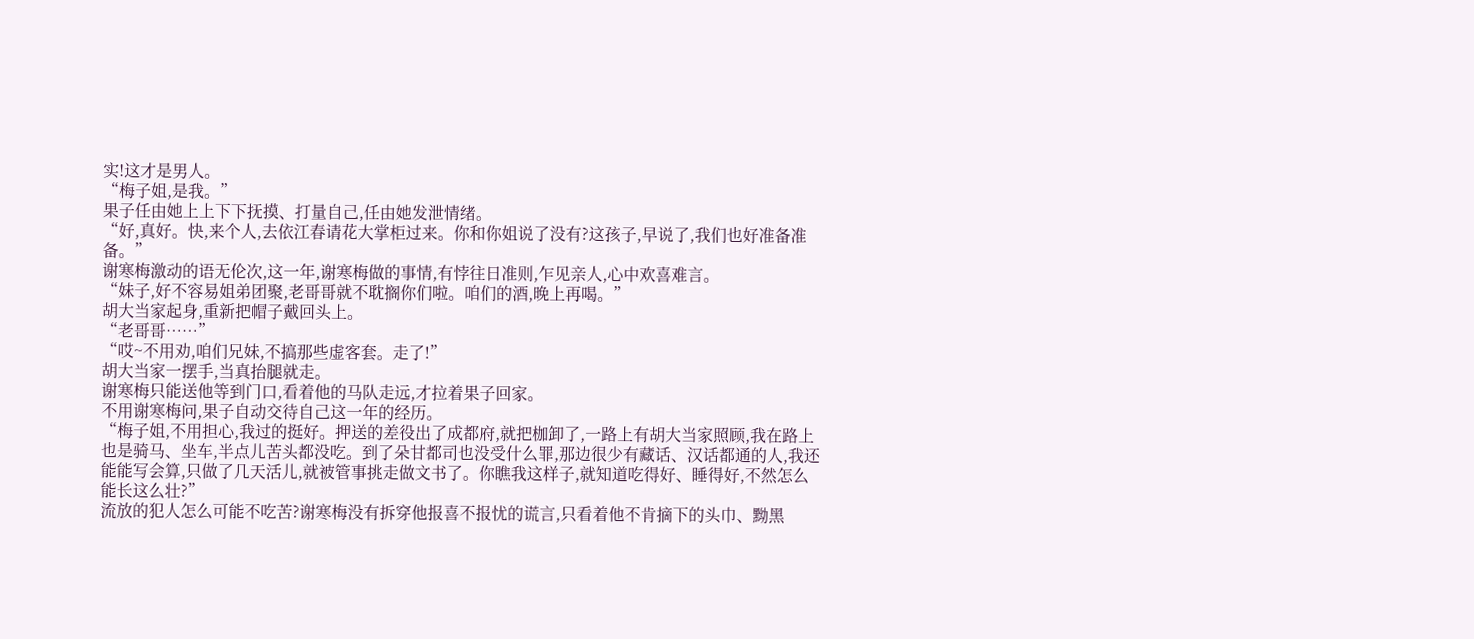实!这才是男人。
“梅子姐,是我。”
果子任由她上上下下抚摸、打量自己,任由她发泄情绪。
“好,真好。快,来个人,去依江春请花大掌柜过来。你和你姐说了没有?这孩子,早说了,我们也好准备准备。”
谢寒梅激动的语无伦次,这一年,谢寒梅做的事情,有悖往日准则,乍见亲人,心中欢喜难言。
“妹子,好不容易姐弟团聚,老哥哥就不耽搁你们啦。咱们的酒,晚上再喝。”
胡大当家起身,重新把帽子戴回头上。
“老哥哥……”
“哎~不用劝,咱们兄妹,不搞那些虚客套。走了!”
胡大当家一摆手,当真抬腿就走。
谢寒梅只能送他等到门口,看着他的马队走远,才拉着果子回家。
不用谢寒梅问,果子自动交待自己这一年的经历。
“梅子姐,不用担心,我过的挺好。押送的差役出了成都府,就把枷卸了,一路上有胡大当家照顾,我在路上也是骑马、坐车,半点儿苦头都没吃。到了朵甘都司也没受什么罪,那边很少有藏话、汉话都通的人,我还能能写会算,只做了几天活儿,就被管事挑走做文书了。你瞧我这样子,就知道吃得好、睡得好,不然怎么能长这么壮?”
流放的犯人怎么可能不吃苦?谢寒梅没有拆穿他报喜不报忧的谎言,只看着他不肯摘下的头巾、黝黑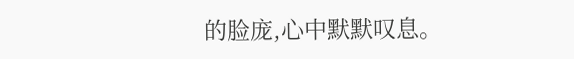的脸庞,心中默默叹息。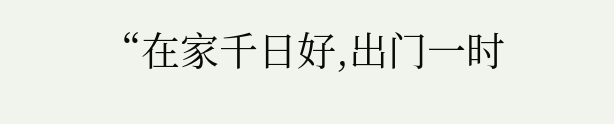“在家千日好,出门一时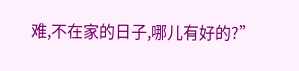难,不在家的日子,哪儿有好的?”